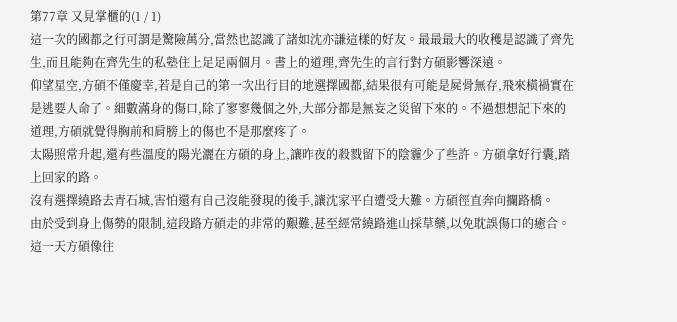第77章 又見掌櫃的(1 / 1)
這一次的國都之行可謂是驚險萬分,當然也認識了諸如沈亦謙這樣的好友。最最最大的收穫是認識了齊先生,而且能夠在齊先生的私塾住上足足兩個月。書上的道理,齊先生的言行對方碩影響深遠。
仰望星空,方碩不僅慶幸,若是自己的第一次出行目的地選擇國都,結果很有可能是屍骨無存,飛來橫禍實在是逃要人命了。細數滿身的傷口,除了寥寥幾個之外,大部分都是無妄之災留下來的。不過想想記下來的道理,方碩就覺得胸前和肩膀上的傷也不是那麼疼了。
太陽照常升起,還有些溫度的陽光灑在方碩的身上,讓昨夜的殺戮留下的陰霾少了些許。方碩拿好行囊,踏上回家的路。
沒有選擇繞路去青石城,害怕還有自己沒能發現的後手,讓沈家平白遭受大難。方碩徑直奔向攔路橋。
由於受到身上傷勢的限制,這段路方碩走的非常的艱難,甚至經常繞路進山採草藥,以免耽誤傷口的癒合。
這一天方碩像往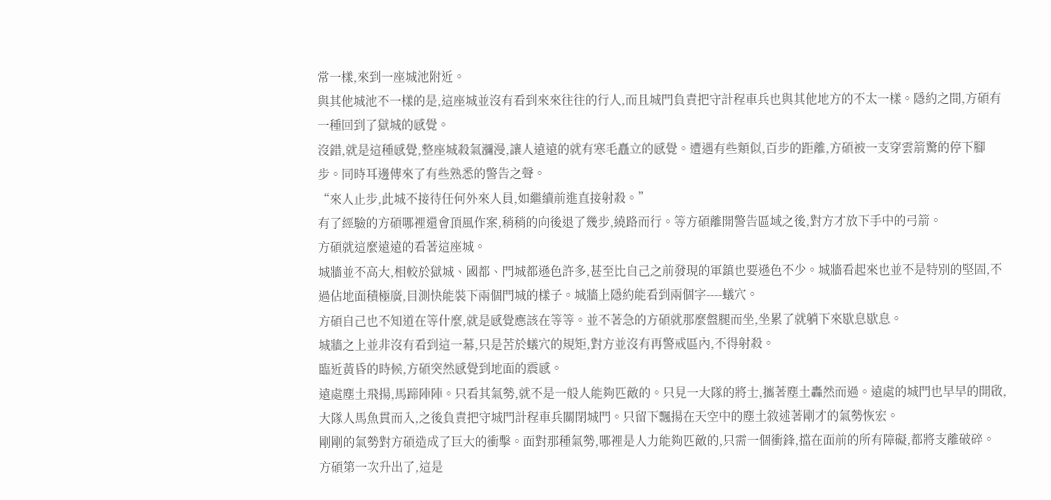常一樣,來到一座城池附近。
與其他城池不一樣的是,這座城並沒有看到來來往往的行人,而且城門負責把守計程車兵也與其他地方的不太一樣。隱約之間,方碩有一種回到了獄城的感覺。
沒錯,就是這種感覺,整座城殺氣瀰漫,讓人遠遠的就有寒毛矗立的感覺。遭遇有些類似,百步的距離,方碩被一支穿雲箭驚的停下腳步。同時耳邊傳來了有些熟悉的警告之聲。
“來人止步,此城不接待任何外來人員,如繼續前進直接射殺。”
有了經驗的方碩哪裡還會頂風作案,稍稍的向後退了幾步,繞路而行。等方碩離開警告區域之後,對方才放下手中的弓箭。
方碩就這麼遠遠的看著這座城。
城牆並不高大,相較於獄城、國都、門城都遜色許多,甚至比自己之前發現的軍鎮也要遜色不少。城牆看起來也並不是特別的堅固,不過佔地面積極廣,目測快能裝下兩個門城的樣子。城牆上隱約能看到兩個字----蟻穴。
方碩自己也不知道在等什麼,就是感覺應該在等等。並不著急的方碩就那麼盤腿而坐,坐累了就躺下來歇息歇息。
城牆之上並非沒有看到這一幕,只是苦於蟻穴的規矩,對方並沒有再警戒區內,不得射殺。
臨近黃昏的時候,方碩突然感覺到地面的震感。
遠處塵土飛揚,馬蹄陣陣。只看其氣勢,就不是一般人能夠匹敵的。只見一大隊的將士,攜著塵土轟然而過。遠處的城門也早早的開啟,大隊人馬魚貫而入,之後負責把守城門計程車兵關閉城門。只留下飄揚在天空中的塵土敘述著剛才的氣勢恢宏。
剛剛的氣勢對方碩造成了巨大的衝擊。面對那種氣勢,哪裡是人力能夠匹敵的,只需一個衝鋒,擋在面前的所有障礙,都將支離破碎。
方碩第一次升出了,這是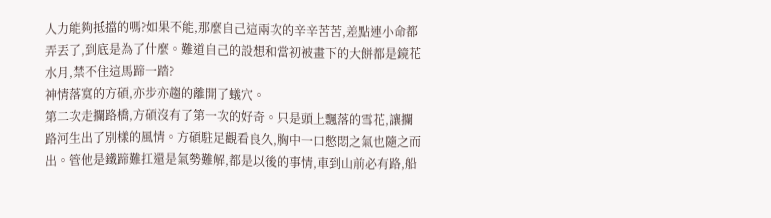人力能夠抵擋的嗎?如果不能,那麼自己這兩次的辛辛苦苦,差點連小命都弄丟了,到底是為了什麼。難道自己的設想和當初被畫下的大餅都是鏡花水月,禁不住這馬蹄一踏?
神情落寞的方碩,亦步亦趨的離開了蟻穴。
第二次走攔路橋,方碩沒有了第一次的好奇。只是頭上飄落的雪花,讓攔路河生出了別樣的風情。方碩駐足觀看良久,胸中一口憋悶之氣也隨之而出。管他是鐵蹄難扛還是氣勢難解,都是以後的事情,車到山前必有路,船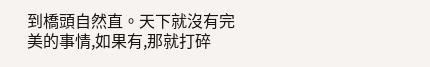到橋頭自然直。天下就沒有完美的事情,如果有,那就打碎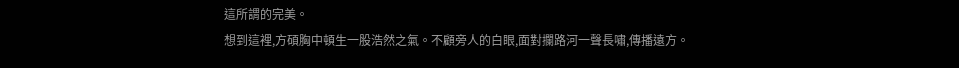這所謂的完美。
想到這裡,方碩胸中頓生一股浩然之氣。不顧旁人的白眼,面對攔路河一聲長嘯,傳播遠方。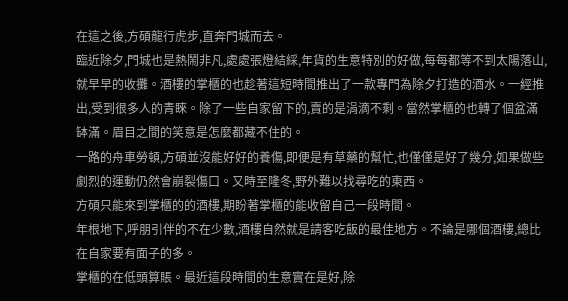在這之後,方碩龍行虎步,直奔門城而去。
臨近除夕,門城也是熱鬧非凡,處處張燈結綵,年貨的生意特別的好做,每每都等不到太陽落山,就早早的收攤。酒樓的掌櫃的也趁著這短時間推出了一款專門為除夕打造的酒水。一經推出,受到很多人的青睞。除了一些自家留下的,賣的是涓滴不剩。當然掌櫃的也轉了個盆滿缽滿。眉目之間的笑意是怎麼都藏不住的。
一路的舟車勞頓,方碩並沒能好好的養傷,即便是有草藥的幫忙,也僅僅是好了幾分,如果做些劇烈的運動仍然會崩裂傷口。又時至隆冬,野外難以找尋吃的東西。
方碩只能來到掌櫃的的酒樓,期盼著掌櫃的能收留自己一段時間。
年根地下,呼朋引伴的不在少數,酒樓自然就是請客吃飯的最佳地方。不論是哪個酒樓,總比在自家要有面子的多。
掌櫃的在低頭算賬。最近這段時間的生意實在是好,除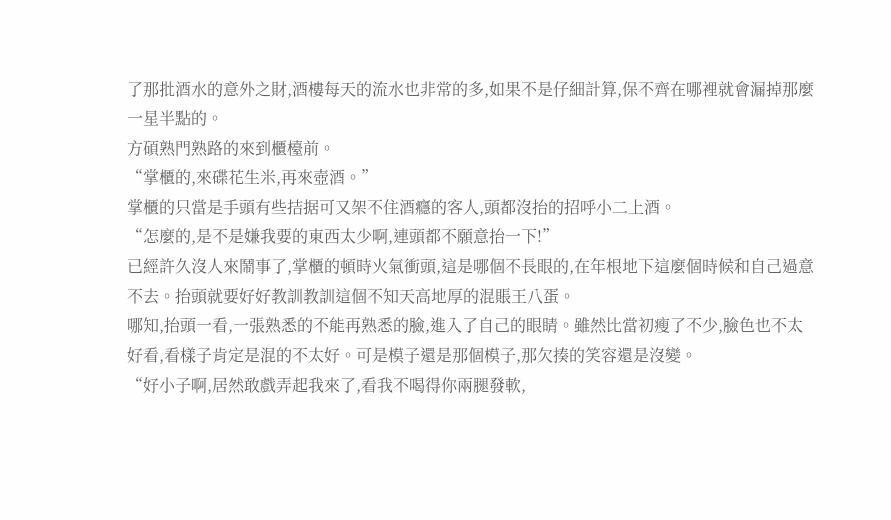了那批酒水的意外之財,酒樓每天的流水也非常的多,如果不是仔細計算,保不齊在哪裡就會漏掉那麼一星半點的。
方碩熟門熟路的來到櫃檯前。
“掌櫃的,來碟花生米,再來壺酒。”
掌櫃的只當是手頭有些拮据可又架不住酒癮的客人,頭都沒抬的招呼小二上酒。
“怎麼的,是不是嫌我要的東西太少啊,連頭都不願意抬一下!”
已經許久沒人來鬧事了,掌櫃的頓時火氣衝頭,這是哪個不長眼的,在年根地下這麼個時候和自己過意不去。抬頭就要好好教訓教訓這個不知天高地厚的混賬王八蛋。
哪知,抬頭一看,一張熟悉的不能再熟悉的臉,進入了自己的眼睛。雖然比當初瘦了不少,臉色也不太好看,看樣子肯定是混的不太好。可是模子還是那個模子,那欠揍的笑容還是沒變。
“好小子啊,居然敢戲弄起我來了,看我不喝得你兩腿發軟,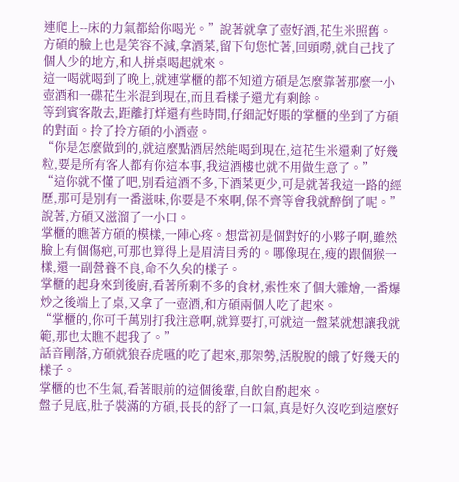連爬上--床的力氣都給你喝光。”說著就拿了壺好酒,花生米照舊。
方碩的臉上也是笑容不減,拿酒菜,留下句您忙著,回頭嘮,就自己找了個人少的地方,和人拼桌喝起就來。
這一喝就喝到了晚上,就連掌櫃的都不知道方碩是怎麼靠著那麼一小壺酒和一碟花生米混到現在,而且看樣子還尤有剩餘。
等到賓客散去,距離打烊還有些時間,仔細記好賬的掌櫃的坐到了方碩的對面。拎了拎方碩的小酒壺。
“你是怎麼做到的,就這麼點酒居然能喝到現在,這花生米還剩了好幾粒,要是所有客人都有你這本事,我這酒樓也就不用做生意了。”
“這你就不懂了吧,別看這酒不多,下酒菜更少,可是就著我這一路的經歷,那可是別有一番滋味,你要是不來啊,保不齊等會我就醉倒了呢。”說著,方碩又滋溜了一小口。
掌櫃的瞧著方碩的模樣,一陣心疼。想當初是個對好的小夥子啊,雖然臉上有個傷疤,可那也算得上是眉清目秀的。哪像現在,瘦的跟個猴一樣,還一副營養不良,命不久矣的樣子。
掌櫃的起身來到後廚,看著所剩不多的食材,索性來了個大雜燴,一番爆炒之後端上了桌,又拿了一壺酒,和方碩兩個人吃了起來。
“掌櫃的,你可千萬別打我注意啊,就算要打,可就這一盤菜就想讓我就範,那也太瞧不起我了。”
話音剛落,方碩就狼吞虎嚥的吃了起來,那架勢,活脫脫的餓了好幾天的樣子。
掌櫃的也不生氣,看著眼前的這個後輩,自飲自酌起來。
盤子見底,肚子裝滿的方碩,長長的舒了一口氣,真是好久沒吃到這麼好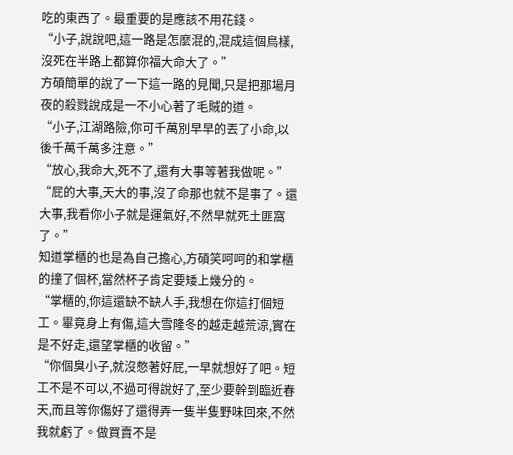吃的東西了。最重要的是應該不用花錢。
“小子,說說吧,這一路是怎麼混的,混成這個鳥樣,沒死在半路上都算你福大命大了。”
方碩簡單的說了一下這一路的見聞,只是把那場月夜的殺戮說成是一不小心著了毛賊的道。
“小子,江湖路險,你可千萬別早早的丟了小命,以後千萬千萬多注意。”
“放心,我命大,死不了,還有大事等著我做呢。”
“屁的大事,天大的事,沒了命那也就不是事了。還大事,我看你小子就是運氣好,不然早就死土匪窩了。”
知道掌櫃的也是為自己擔心,方碩笑呵呵的和掌櫃的撞了個杯,當然杯子肯定要矮上幾分的。
“掌櫃的,你這還缺不缺人手,我想在你這打個短工。畢竟身上有傷,這大雪隆冬的越走越荒涼,實在是不好走,還望掌櫃的收留。”
“你個臭小子,就沒憋著好屁,一早就想好了吧。短工不是不可以,不過可得說好了,至少要幹到臨近春天,而且等你傷好了還得弄一隻半隻野味回來,不然我就虧了。做買賣不是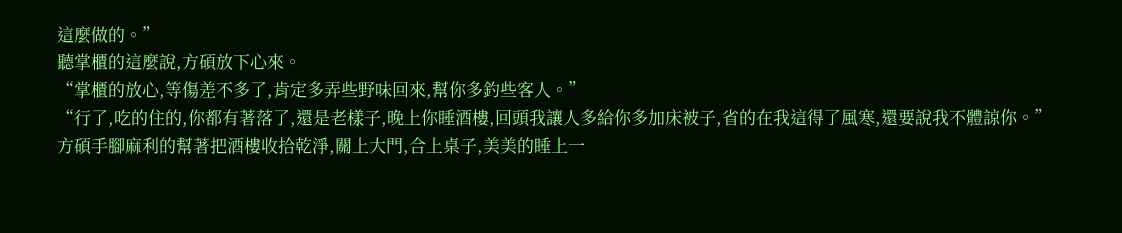這麼做的。”
聽掌櫃的這麼說,方碩放下心來。
“掌櫃的放心,等傷差不多了,肯定多弄些野味回來,幫你多釣些客人。”
“行了,吃的住的,你都有著落了,還是老樣子,晚上你睡酒樓,回頭我讓人多給你多加床被子,省的在我這得了風寒,還要說我不體諒你。”
方碩手腳麻利的幫著把酒樓收拾乾淨,關上大門,合上桌子,美美的睡上一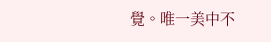覺。唯一美中不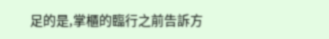足的是,掌櫃的臨行之前告訴方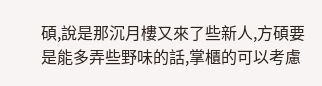碩,說是那沉月樓又來了些新人,方碩要是能多弄些野味的話,掌櫃的可以考慮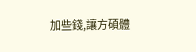加些錢,讓方碩體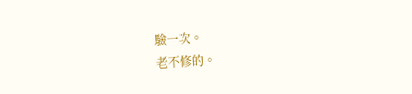驗一次。
老不修的。